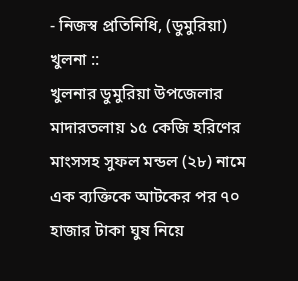- নিজস্ব প্রতিনিধি, (ডুমুরিয়া) খুলনা ::
খুলনার ডুমুরিয়া উপজেলার মাদারতলায় ১৫ কেজি হরিণের মাংসসহ সুফল মন্ডল (২৮) নামে এক ব্যক্তিকে আটকের পর ৭০ হাজার টাকা ঘুষ নিয়ে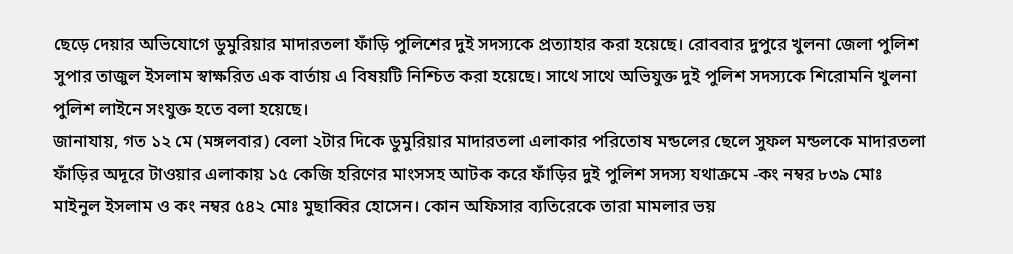ছেড়ে দেয়ার অভিযোগে ডুমুরিয়ার মাদারতলা ফাঁড়ি পুলিশের দুই সদস্যকে প্রত্যাহার করা হয়েছে। রোববার দুপুরে খুলনা জেলা পুলিশ সুপার তাজুল ইসলাম স্বাক্ষরিত এক বার্তায় এ বিষয়টি নিশ্চিত করা হয়েছে। সাথে সাথে অভিযুক্ত দুই পুলিশ সদস্যকে শিরোমনি খুলনা পুলিশ লাইনে সংযুক্ত হতে বলা হয়েছে।
জানাযায়, গত ১২ মে (মঙ্গলবার) বেলা ২টার দিকে ডুমুরিয়ার মাদারতলা এলাকার পরিতোষ মন্ডলের ছেলে সুফল মন্ডলকে মাদারতলা ফাঁড়ির অদূরে টাওয়ার এলাকায় ১৫ কেজি হরিণের মাংসসহ আটক করে ফাঁড়ির দুই পুলিশ সদস্য যথাক্রমে -কং নম্বর ৮৩৯ মোঃ মাইনুল ইসলাম ও কং নম্বর ৫৪২ মোঃ মুছাব্বির হোসেন। কোন অফিসার ব্যতিরেকে তারা মামলার ভয়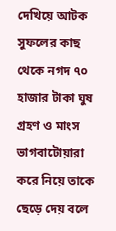দেখিয়ে আটক সুফলের কাছ থেকে নগদ ৭০ হাজার টাকা ঘুষ গ্রহণ ও মাংস ভাগবাটোয়ারা করে নিয়ে তাকে ছেড়ে দেয় বলে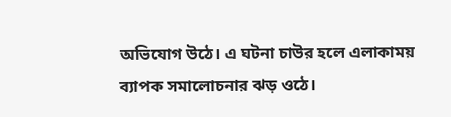অভিযোগ উঠে। এ ঘটনা চাউর হলে এলাকাময় ব্যাপক সমালোচনার ঝড় ওঠে।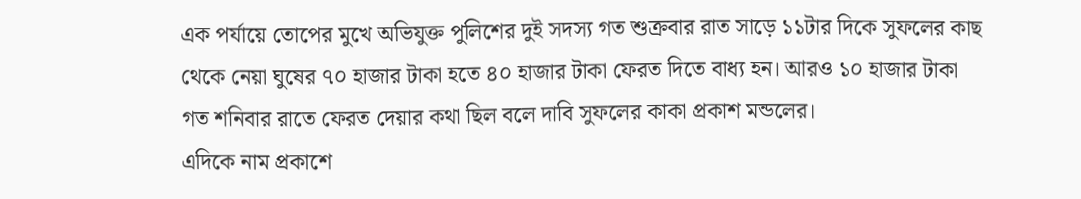এক পর্যায়ে তোপের মুখে অভিযুক্ত পুলিশের দুই সদস্য গত শুক্রবার রাত সাড়ে ১১টার দিকে সুফলের কাছ থেকে নেয়া ঘুষের ৭০ হাজার টাকা হতে ৪০ হাজার টাকা ফেরত দিতে বাধ্য হন। আরও ১০ হাজার টাকা গত শনিবার রাতে ফেরত দেয়ার কথা ছিল বলে দাবি সুফলের কাকা প্রকাশ মন্ডলের।
এদিকে নাম প্রকাশে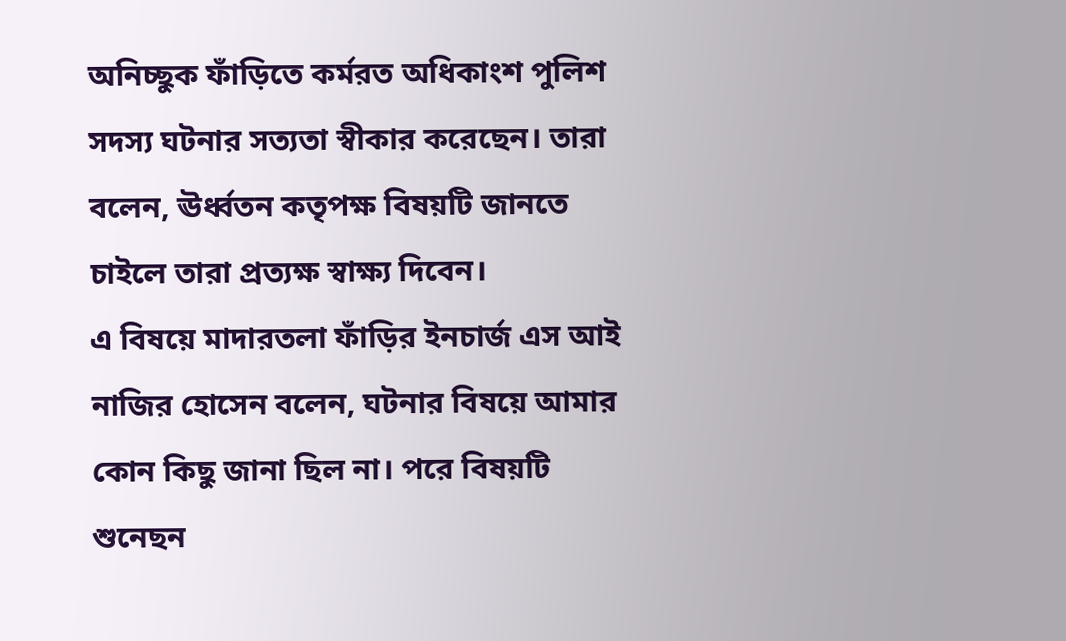অনিচ্ছুক ফাঁড়িতে কর্মরত অধিকাংশ পুলিশ সদস্য ঘটনার সত্যতা স্বীকার করেছেন। তারা বলেন, ঊর্ধ্বতন কতৃপক্ষ বিষয়টি জানতে চাইলে তারা প্রত্যক্ষ স্বাক্ষ্য দিবেন।
এ বিষয়ে মাদারতলা ফাঁড়ির ইনচার্জ এস আই নাজির হোসেন বলেন, ঘটনার বিষয়ে আমার কোন কিছু জানা ছিল না। পরে বিষয়টি শুনেছন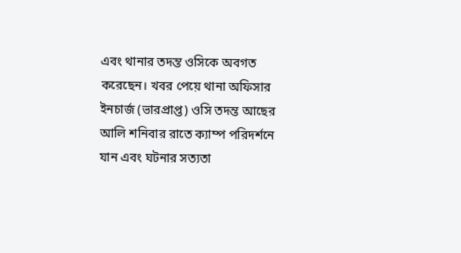এবং থানার তদন্ত ওসিকে অবগত করেছেন। খবর পেয়ে থানা অফিসার ইনচার্জ (ভারপ্রাপ্ত) ওসি তদন্ত আছের আলি শনিবার রাতে ক্যাম্প পরিদর্শনে যান এবং ঘটনার সত্যতা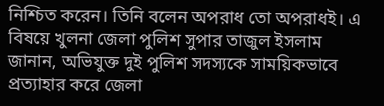নিশ্চিত করেন। তিনি বলেন অপরাধ তো অপরাধই। এ বিষয়ে খুলনা জেলা পুলিশ সুপার তাজুল ইসলাম জানান, অভিযুক্ত দুই পুলিশ সদস্যকে সাময়িকভাবে প্রত্যাহার করে জেলা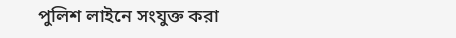পুলিশ লাইনে সংযুক্ত করা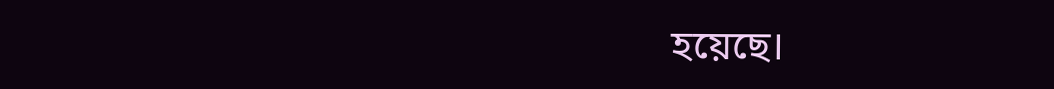হয়েছে।